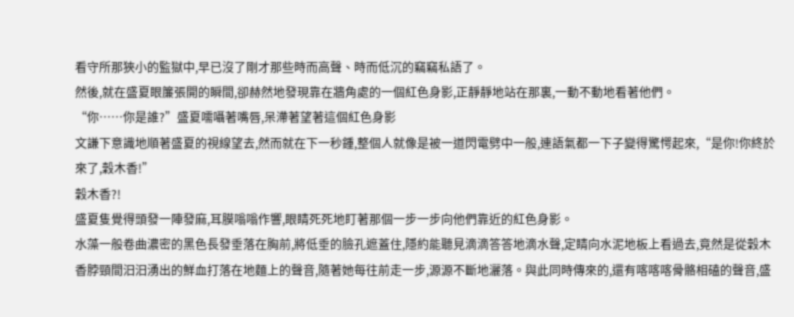看守所那狹小的監獄中,早已沒了剛才那些時而高聲、時而低沉的竊竊私語了。
然後,就在盛夏眼簾張開的瞬間,卻赫然地發現靠在牆角處的一個紅色身影,正靜靜地站在那裏,一動不動地看著他們。
“你……你是誰?”盛夏嚅囁著嘴唇,呆滯著望著這個紅色身影
文謙下意識地順著盛夏的視線望去,然而就在下一秒鍾,整個人就像是被一道閃電劈中一般,連語氣都一下子變得驚愕起來,“是你!你終於來了,穀木香!”
穀木香?!
盛夏隻覺得頭發一陣發麻,耳膜嗡嗡作響,眼睛死死地盯著那個一步一步向他們靠近的紅色身影。
水藻一般卷曲濃密的黑色長發垂落在胸前,將低垂的臉孔遮蓋住,隱約能聽見滴滴答答地滴水聲,定睛向水泥地板上看過去,竟然是從穀木香脖頸間汩汩湧出的鮮血打落在地麵上的聲音,隨著她每往前走一步,源源不斷地灑落。與此同時傳來的,還有喀喀喀骨骼相磕的聲音,盛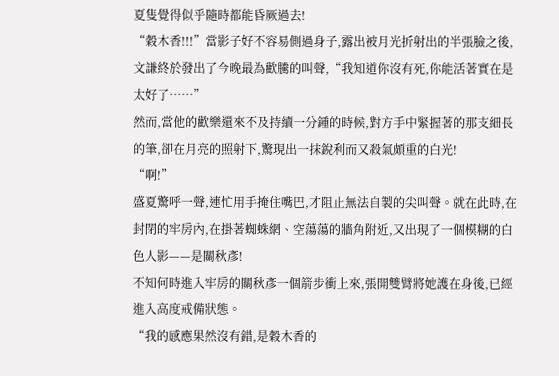夏隻覺得似乎隨時都能昏厥過去!
“穀木香!!!”當影子好不容易側過身子,露出被月光折射出的半張臉之後,文謙終於發出了今晚最為歡騰的叫聲,“我知道你沒有死,你能活著實在是太好了……”
然而,當他的歡樂還來不及持續一分鍾的時候,對方手中緊握著的那支細長的筆,卻在月亮的照射下,驚現出一抹銳利而又殺氣頗重的白光!
“啊!”
盛夏驚呼一聲,連忙用手掩住嘴巴,才阻止無法自製的尖叫聲。就在此時,在封閉的牢房內,在掛著蜘蛛網、空蕩蕩的牆角附近,又出現了一個模糊的白色人影——是關秋彥!
不知何時進入牢房的關秋彥一個箭步衝上來,張開雙臂將她護在身後,已經進入高度戒備狀態。
“我的感應果然沒有錯,是穀木香的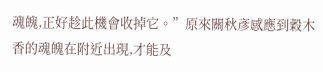魂魄,正好趁此機會收掉它。”原來關秋彥感應到穀木香的魂魄在附近出現,才能及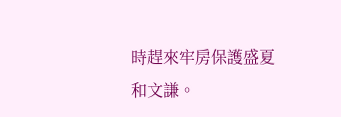時趕來牢房保護盛夏和文謙。